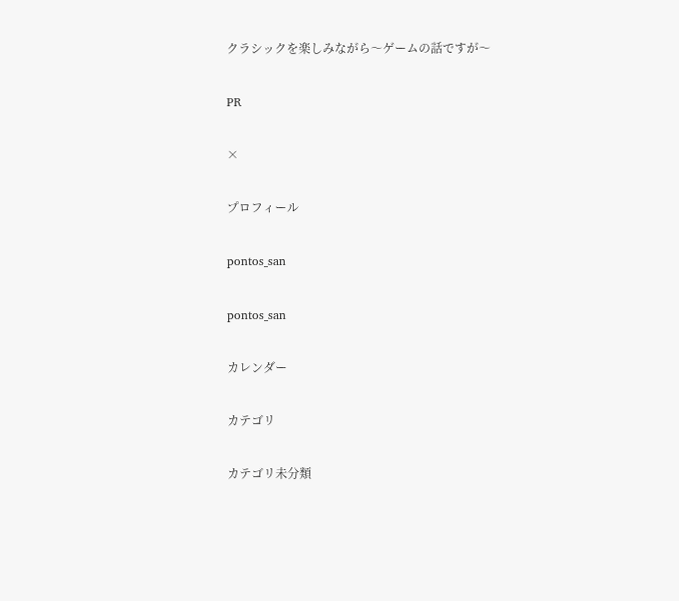クラシックを楽しみながら〜ゲームの話ですが〜

PR

×

プロフィール

pontos_san

pontos_san

カレンダー

カテゴリ

カテゴリ未分類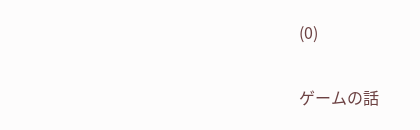(0)

ゲームの話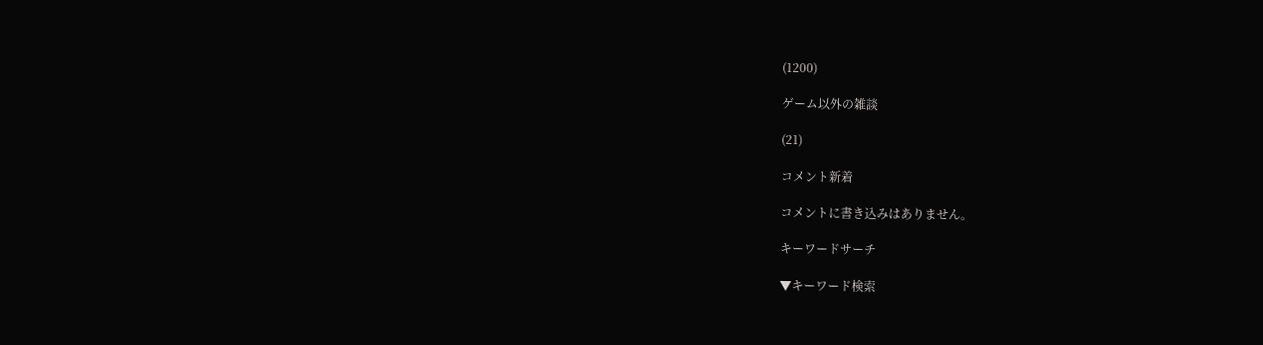(1200)

ゲーム以外の雑談

(21)

コメント新着

コメントに書き込みはありません。

キーワードサーチ

▼キーワード検索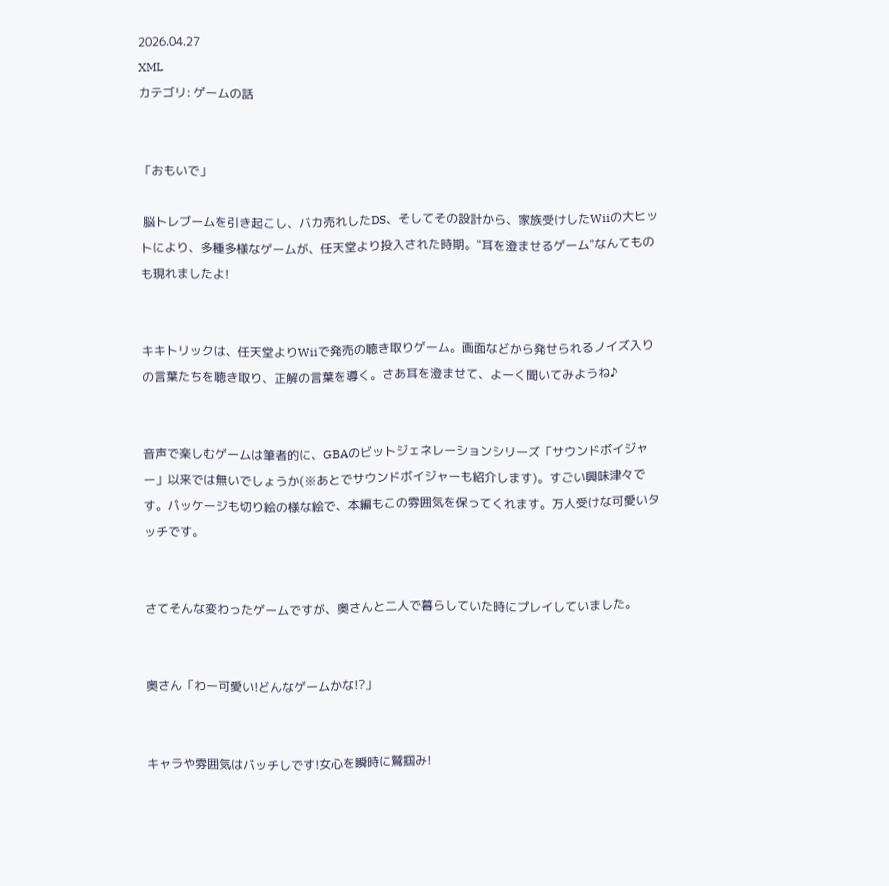2026.04.27
XML
カテゴリ: ゲームの話


「おもいで」

 脳トレブームを引き起こし、バカ売れしたDS、そしてその設計から、家族受けしたWiiの大ヒットにより、多種多様なゲームが、任天堂より投入された時期。"耳を澄ませるゲーム"なんてものも現れましたよ!


キキトリックは、任天堂よりWiiで発売の聴き取りゲーム。画面などから発せられるノイズ入りの言葉たちを聴き取り、正解の言葉を導く。さあ耳を澄ませて、よーく聞いてみようね♪


音声で楽しむゲームは筆者的に、GBAのビットジェネレーションシリーズ「サウンドボイジャー」以来では無いでしょうか(※あとでサウンドボイジャーも紹介します)。すごい興味津々です。パッケージも切り絵の様な絵で、本編もこの雰囲気を保ってくれます。万人受けな可愛いタッチです。


さてそんな変わったゲームですが、奥さんと二人で暮らしていた時にプレイしていました。


奥さん「わー可愛い!どんなゲームかな!?」


キャラや雰囲気はバッチしです!女心を瞬時に鷲掴み!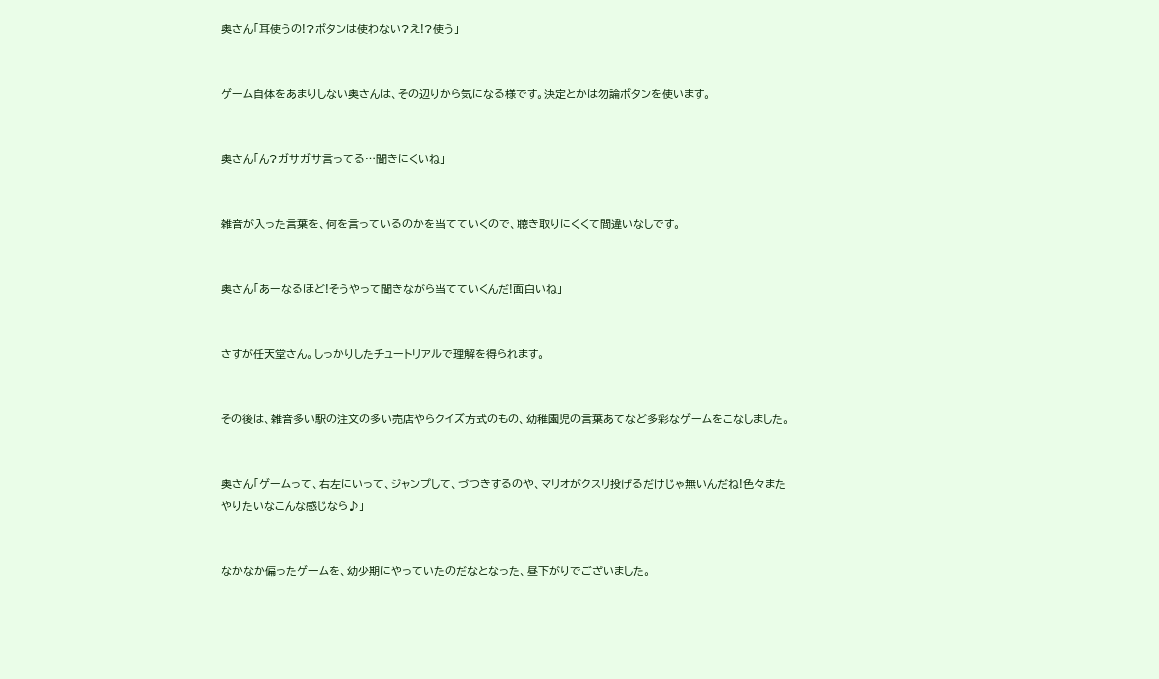奥さん「耳使うの!?ボタンは使わない?え!?使う」


ゲーム自体をあまりしない奥さんは、その辺りから気になる様です。決定とかは勿論ボタンを使います。


奥さん「ん?ガサガサ言ってる…聞きにくいね」


雑音が入った言葉を、何を言っているのかを当てていくので、聴き取りにくくて間違いなしです。


奥さん「あーなるほど!そうやって聞きながら当てていくんだ!面白いね」


さすが任天堂さん。しっかりしたチュートリアルで理解を得られます。


その後は、雑音多い駅の注文の多い売店やらクイズ方式のもの、幼稚園児の言葉あてなど多彩なゲームをこなしました。


奥さん「ゲームって、右左にいって、ジャンプして、づつきするのや、マリオがクスリ投げるだけじゃ無いんだね!色々またやりたいなこんな感じなら♪」


なかなか偏ったゲームを、幼少期にやっていたのだなとなった、昼下がりでございました。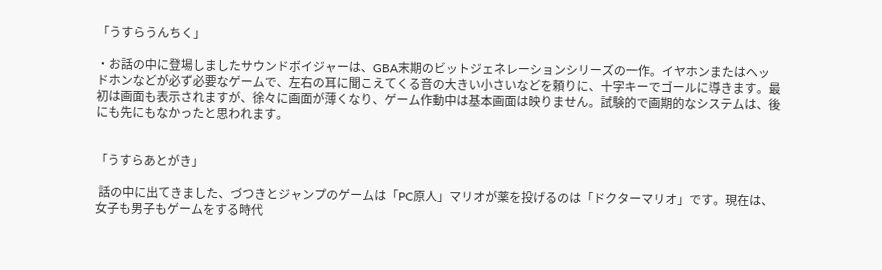「うすらうんちく」

・お話の中に登場しましたサウンドボイジャーは、GBA末期のビットジェネレーションシリーズの一作。イヤホンまたはヘッドホンなどが必ず必要なゲームで、左右の耳に聞こえてくる音の大きい小さいなどを頼りに、十字キーでゴールに導きます。最初は画面も表示されますが、徐々に画面が薄くなり、ゲーム作動中は基本画面は映りません。試験的で画期的なシステムは、後にも先にもなかったと思われます。


「うすらあとがき」

 話の中に出てきました、づつきとジャンプのゲームは「PC原人」マリオが薬を投げるのは「ドクターマリオ」です。現在は、女子も男子もゲームをする時代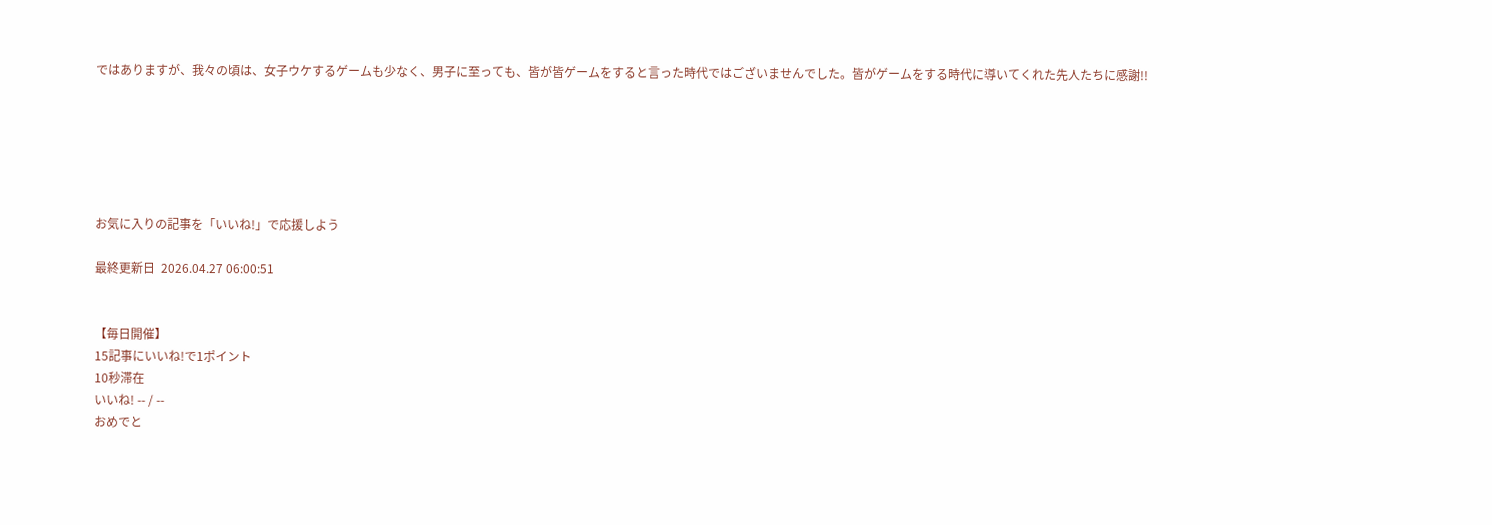ではありますが、我々の頃は、女子ウケするゲームも少なく、男子に至っても、皆が皆ゲームをすると言った時代ではございませんでした。皆がゲームをする時代に導いてくれた先人たちに感謝!!






お気に入りの記事を「いいね!」で応援しよう

最終更新日  2026.04.27 06:00:51


【毎日開催】
15記事にいいね!で1ポイント
10秒滞在
いいね! -- / --
おめでと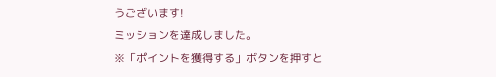うございます!
ミッションを達成しました。
※「ポイントを獲得する」ボタンを押すと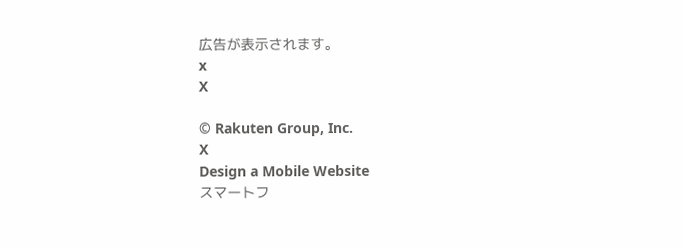広告が表示されます。
x
X

© Rakuten Group, Inc.
X
Design a Mobile Website
スマートフ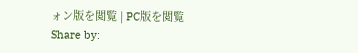ォン版を閲覧 | PC版を閲覧
Share by: